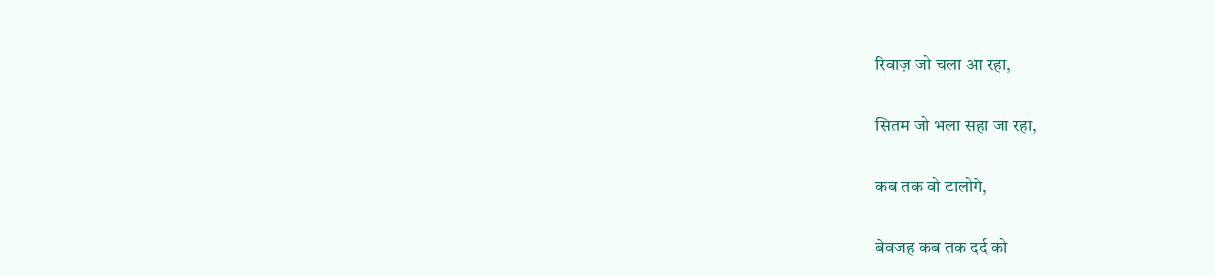रिवाज़ जो चला आ रहा,

सितम जो भला सहा जा रहा,

कब तक वो टालोगे,

बेवजह कब तक दर्द को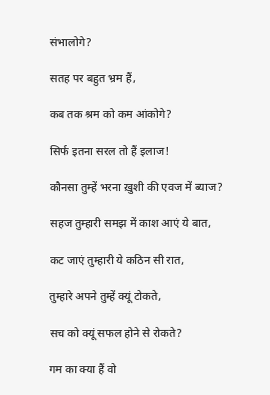संभालोगे?

सतह पर बहुत भ्रम हैं,

कब तक श्रम को कम आंकोगे?

सिर्फ इतना सरल तो हैं इलाज!

कौनसा तुम्हें भरना ख़ुशी की एवज में ब्याज?

सहज तुम्हारी समझ में काश आएं ये बात,

कट जाएं तुम्हारी ये कठिन सी रात,

तुम्हारे अपने तुम्हें क्यूं टोकते,

सच को क्यूं सफल होने से रोकते?

गम का क्या हैं वो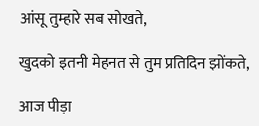आंसू तुम्हारे सब सोखते,

खुदको इतनी मेहनत से तुम प्रतिदिन झोंकते,

आज पीड़ा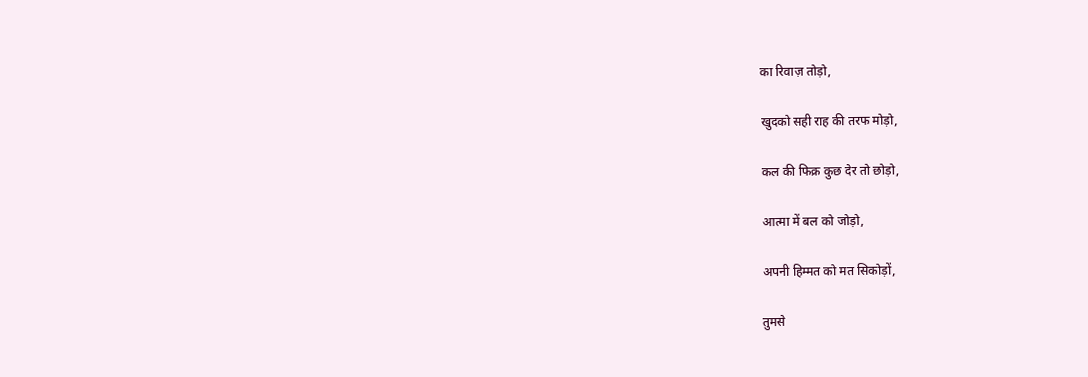का रिवाज़ तोड़ो,

खुदको सही राह की तरफ मोड़ो,

कल की फिक्र कुछ देर तो छोड़ो,

आत्मा में बल को जोड़ो,

अपनी हिम्मत को मत सिकोड़ों,

तुमसे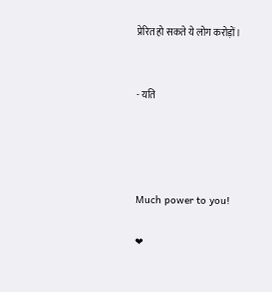प्रेरित हो सकते ये लोग करोड़ों।


- यति




Much power to you!

❤